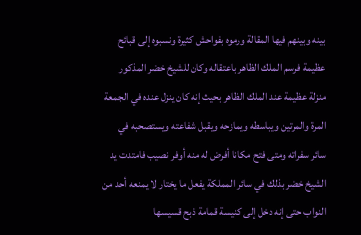بينه وبينهم فيها المقالة ورموه بفواحش كثيرة ونسبوه إلى قبائح عظيمة فرسم الملك الظاهر باعتقاله وكان للشيخ خضر المذكور منزلة عظيمة عند الملك الظاهر بحيث إنه كان ينزل عنده في الجمعة المرة والمرتين ويباسطه ويمازحه ويقبل شفاعته ويستصحبه في سائر سفراته ومتى فتح مكانا أفرض له منه أوفر نصيب فامتدت يد الشيخ خضر بذلك في سائر المملكة يفعل ما يختار لا يمنعه أحد من النواب حتى إنه دخل إلى كنيسة قمامة ذبح قسيسها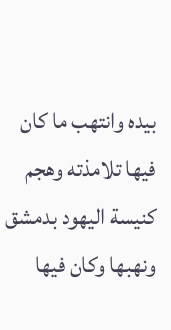بيده وانتهب ما كان فيها تلامذته وهجم كنيسة اليهود بدمشق ونهبها وكان فيها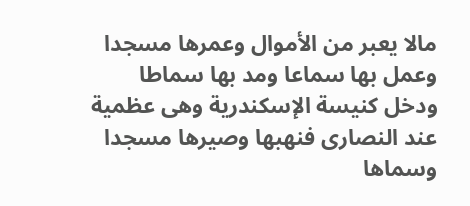مالا يعبر من الأموال وعمرها مسجدا وعمل بها سماعا ومد بها سماطا
ودخل كنيسة الإسكندرية وهى عظمية عند النصارى فنهبها وصيرها مسجدا وسماها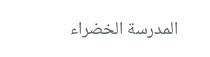المدرسة الخضراء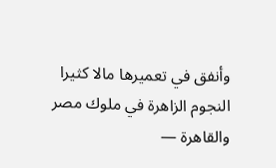وأنفق في تعميرها مالا كثيرا
النجوم الزاهرة في ملوك مصر والقاهرة —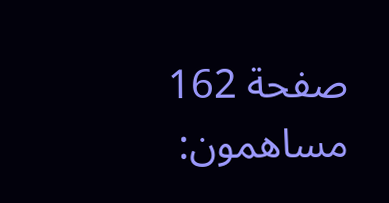صفحة 162
مساهمون: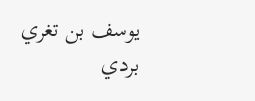يوسف بن تغري بردي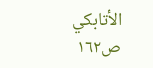الأتابكي
ص١٦٢